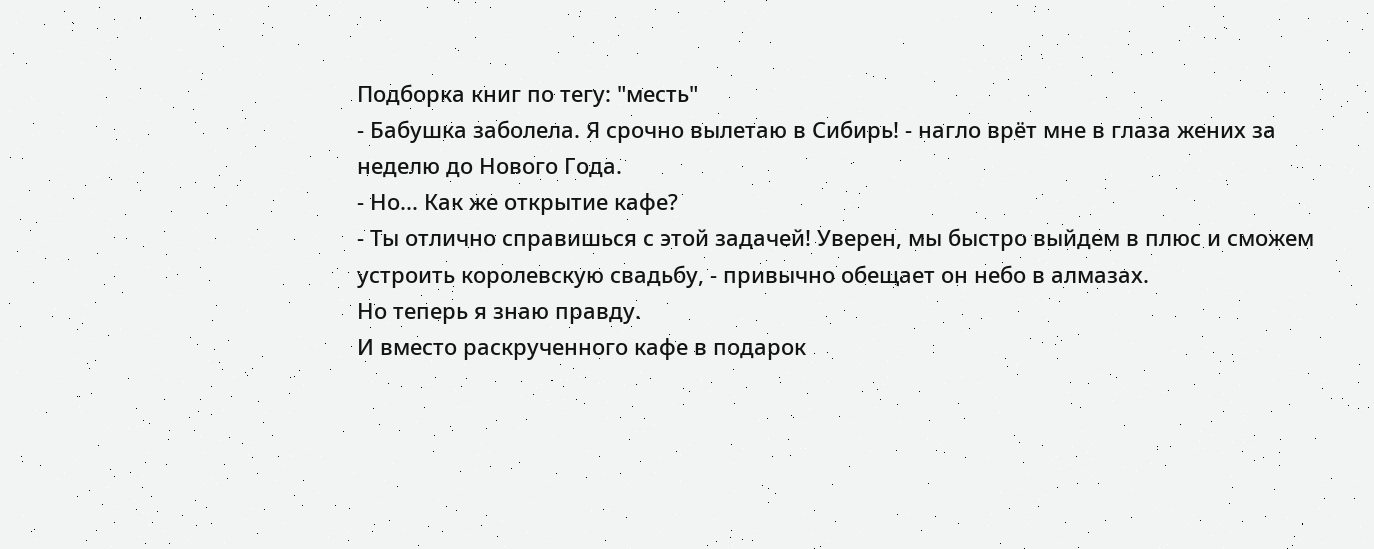Подборка книг по тегу: "месть"
- Бабушка заболела. Я срочно вылетаю в Сибирь! - нагло врёт мне в глаза жених за неделю до Нового Года.
- Но... Как же открытие кафе?
- Ты отлично справишься с этой задачей! Уверен, мы быстро выйдем в плюс и сможем устроить королевскую свадьбу, - привычно обещает он небо в алмазах.
Но теперь я знаю правду.
И вместо раскрученного кафе в подарок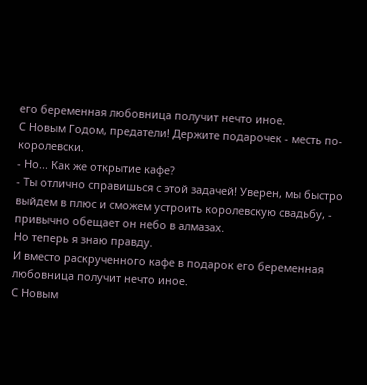его беременная любовница получит нечто иное.
С Новым Годом, предатели! Держите подарочек - месть по-королевски.
- Но... Как же открытие кафе?
- Ты отлично справишься с этой задачей! Уверен, мы быстро выйдем в плюс и сможем устроить королевскую свадьбу, - привычно обещает он небо в алмазах.
Но теперь я знаю правду.
И вместо раскрученного кафе в подарок его беременная любовница получит нечто иное.
С Новым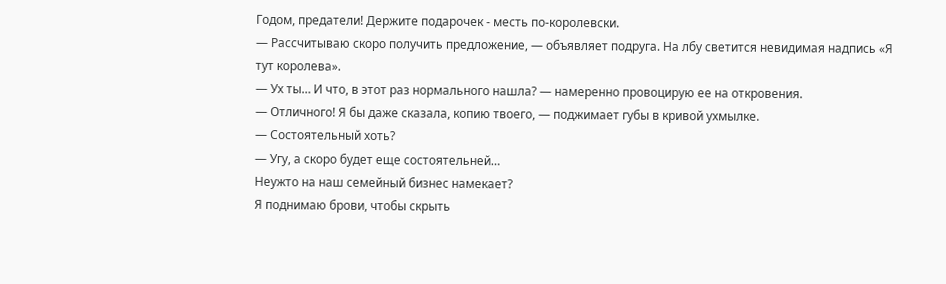Годом, предатели! Держите подарочек - месть по-королевски.
— Рассчитываю скоро получить предложение, — объявляет подруга. На лбу светится невидимая надпись «Я тут королева».
— Ух ты… И что, в этот раз нормального нашла? — намеренно провоцирую ее на откровения.
— Отличного! Я бы даже сказала, копию твоего, — поджимает губы в кривой ухмылке.
— Состоятельный хоть?
— Угу, а скоро будет еще состоятельней…
Неужто на наш семейный бизнес намекает?
Я поднимаю брови, чтобы скрыть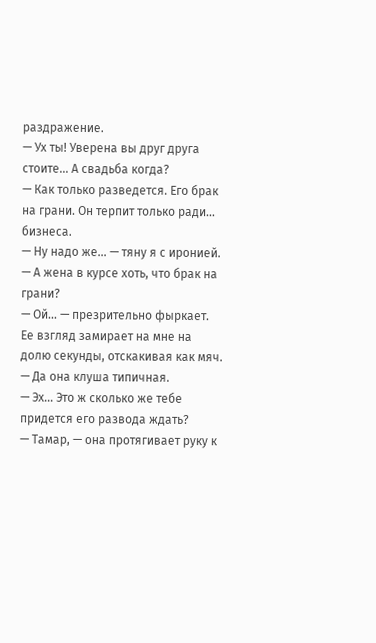раздражение.
— Ух ты! Уверена вы друг друга стоите... А свадьба когда?
— Как только разведется. Его брак на грани. Он терпит только ради… бизнеса.
— Ну надо же… — тяну я с иронией. — А жена в курсе хоть, что брак на грани?
— Ой… — презрительно фыркает. Ее взгляд замирает на мне на долю секунды, отскакивая как мяч. — Да она клуша типичная.
— Эх… Это ж сколько же тебе придется его развода ждать?
— Тамар, — она протягивает руку к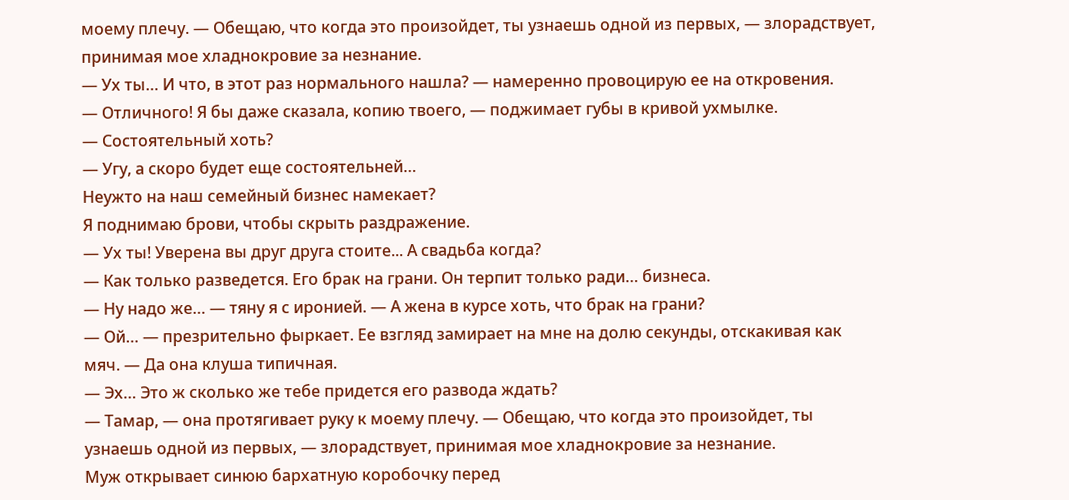моему плечу. — Обещаю, что когда это произойдет, ты узнаешь одной из первых, — злорадствует, принимая мое хладнокровие за незнание.
— Ух ты… И что, в этот раз нормального нашла? — намеренно провоцирую ее на откровения.
— Отличного! Я бы даже сказала, копию твоего, — поджимает губы в кривой ухмылке.
— Состоятельный хоть?
— Угу, а скоро будет еще состоятельней…
Неужто на наш семейный бизнес намекает?
Я поднимаю брови, чтобы скрыть раздражение.
— Ух ты! Уверена вы друг друга стоите... А свадьба когда?
— Как только разведется. Его брак на грани. Он терпит только ради… бизнеса.
— Ну надо же… — тяну я с иронией. — А жена в курсе хоть, что брак на грани?
— Ой… — презрительно фыркает. Ее взгляд замирает на мне на долю секунды, отскакивая как мяч. — Да она клуша типичная.
— Эх… Это ж сколько же тебе придется его развода ждать?
— Тамар, — она протягивает руку к моему плечу. — Обещаю, что когда это произойдет, ты узнаешь одной из первых, — злорадствует, принимая мое хладнокровие за незнание.
Муж открывает синюю бархатную коробочку перед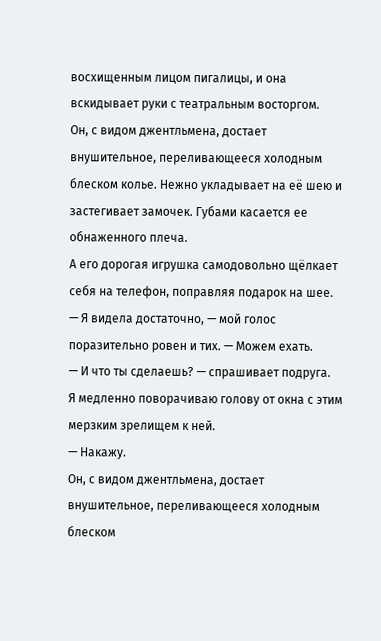восхищенным лицом пигалицы, и она вскидывает руки с театральным восторгом.
Он, с видом джентльмена, достает внушительное, переливающееся холодным блеском колье. Нежно укладывает на её шею и застегивает замочек. Губами касается ее обнаженного плеча.
А его дорогая игрушка самодовольно щёлкает себя на телефон, поправляя подарок на шее.
— Я видела достаточно, — мой голос поразительно ровен и тих. — Можем ехать.
— И что ты сделаешь? — спрашивает подруга.
Я медленно поворачиваю голову от окна с этим мерзким зрелищем к ней.
— Накажу.
Он, с видом джентльмена, достает внушительное, переливающееся холодным блеском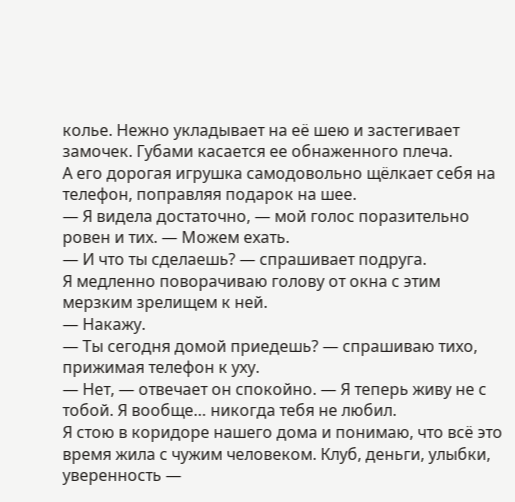колье. Нежно укладывает на её шею и застегивает замочек. Губами касается ее обнаженного плеча.
А его дорогая игрушка самодовольно щёлкает себя на телефон, поправляя подарок на шее.
— Я видела достаточно, — мой голос поразительно ровен и тих. — Можем ехать.
— И что ты сделаешь? — спрашивает подруга.
Я медленно поворачиваю голову от окна с этим мерзким зрелищем к ней.
— Накажу.
— Ты сегодня домой приедешь? — спрашиваю тихо, прижимая телефон к уху.
— Нет, — отвечает он спокойно. — Я теперь живу не с тобой. Я вообще… никогда тебя не любил.
Я стою в коридоре нашего дома и понимаю, что всё это время жила с чужим человеком. Клуб, деньги, улыбки, уверенность —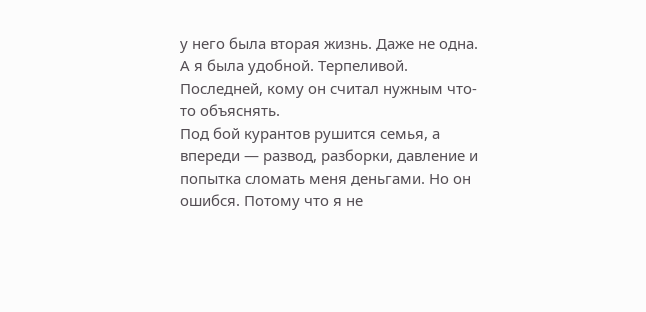у него была вторая жизнь. Даже не одна. А я была удобной. Терпеливой. Последней, кому он считал нужным что-то объяснять.
Под бой курантов рушится семья, а впереди — развод, разборки, давление и попытка сломать меня деньгами. Но он ошибся. Потому что я не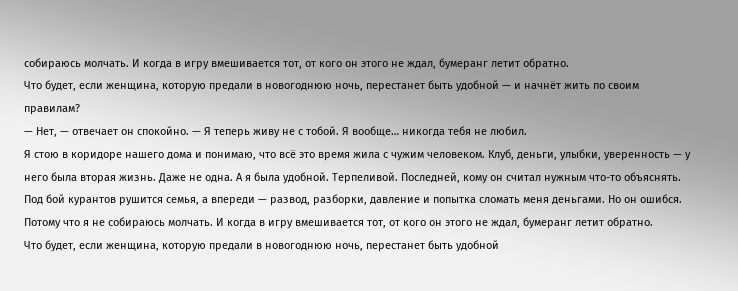собираюсь молчать. И когда в игру вмешивается тот, от кого он этого не ждал, бумеранг летит обратно.
Что будет, если женщина, которую предали в новогоднюю ночь, перестанет быть удобной — и начнёт жить по своим правилам?
— Нет, — отвечает он спокойно. — Я теперь живу не с тобой. Я вообще… никогда тебя не любил.
Я стою в коридоре нашего дома и понимаю, что всё это время жила с чужим человеком. Клуб, деньги, улыбки, уверенность — у него была вторая жизнь. Даже не одна. А я была удобной. Терпеливой. Последней, кому он считал нужным что-то объяснять.
Под бой курантов рушится семья, а впереди — развод, разборки, давление и попытка сломать меня деньгами. Но он ошибся. Потому что я не собираюсь молчать. И когда в игру вмешивается тот, от кого он этого не ждал, бумеранг летит обратно.
Что будет, если женщина, которую предали в новогоднюю ночь, перестанет быть удобной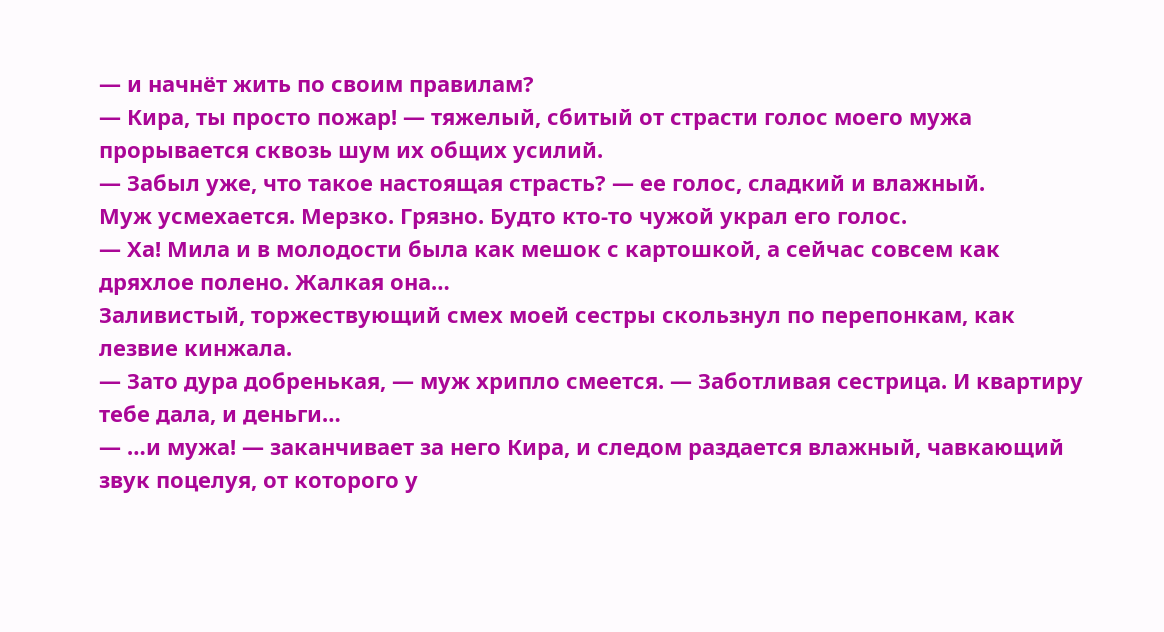— и начнёт жить по своим правилам?
— Кира, ты просто пожар! — тяжелый, сбитый от страсти голос моего мужа прорывается сквозь шум их общих усилий.
— Забыл уже, что такое настоящая страсть? — ее голос, сладкий и влажный.
Муж усмехается. Мерзко. Грязно. Будто кто-то чужой украл его голос.
— Ха! Мила и в молодости была как мешок с картошкой, а сейчас совсем как дряхлое полено. Жалкая она…
Заливистый, торжествующий смех моей сестры скользнул по перепонкам, как лезвие кинжала.
— Зато дура добренькая, — муж хрипло смеется. — Заботливая сестрица. И квартиру тебе дала, и деньги…
— …и мужа! — заканчивает за него Кира, и следом раздается влажный, чавкающий звук поцелуя, от которого у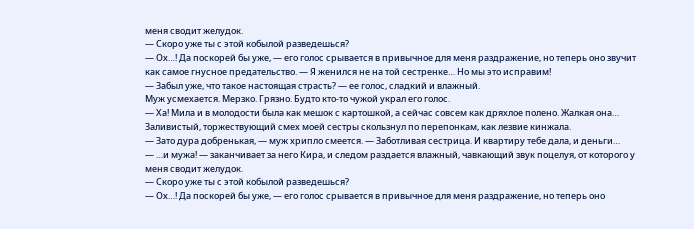меня сводит желудок.
— Скоро уже ты с этой кобылой разведешься?
— Ох…! Да поскорей бы уже, — его голос срывается в привычное для меня раздражение, но теперь оно звучит как самое гнусное предательство. — Я женился не на той сестренке… Но мы это исправим!
— Забыл уже, что такое настоящая страсть? — ее голос, сладкий и влажный.
Муж усмехается. Мерзко. Грязно. Будто кто-то чужой украл его голос.
— Ха! Мила и в молодости была как мешок с картошкой, а сейчас совсем как дряхлое полено. Жалкая она…
Заливистый, торжествующий смех моей сестры скользнул по перепонкам, как лезвие кинжала.
— Зато дура добренькая, — муж хрипло смеется. — Заботливая сестрица. И квартиру тебе дала, и деньги…
— …и мужа! — заканчивает за него Кира, и следом раздается влажный, чавкающий звук поцелуя, от которого у меня сводит желудок.
— Скоро уже ты с этой кобылой разведешься?
— Ох…! Да поскорей бы уже, — его голос срывается в привычное для меня раздражение, но теперь оно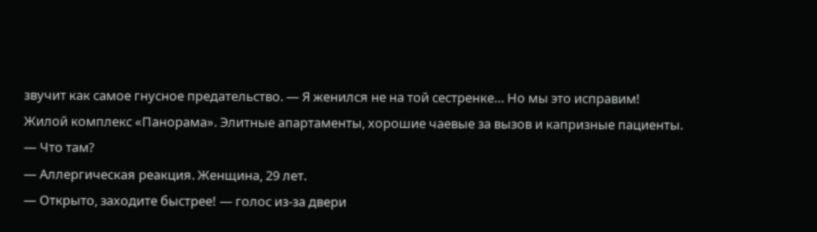звучит как самое гнусное предательство. — Я женился не на той сестренке… Но мы это исправим!
Жилой комплекс «Панорама». Элитные апартаменты, хорошие чаевые за вызов и капризные пациенты.
— Что там?
— Аллергическая реакция. Женщина, 29 лет.
— Открыто, заходите быстрее! — голос из-за двери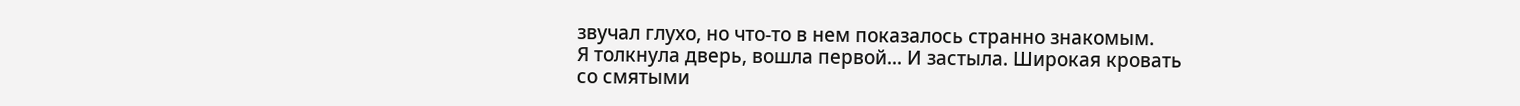звучал глухо, но что-то в нем показалось странно знакомым.
Я толкнула дверь, вошла первой... И застыла. Широкая кровать со смятыми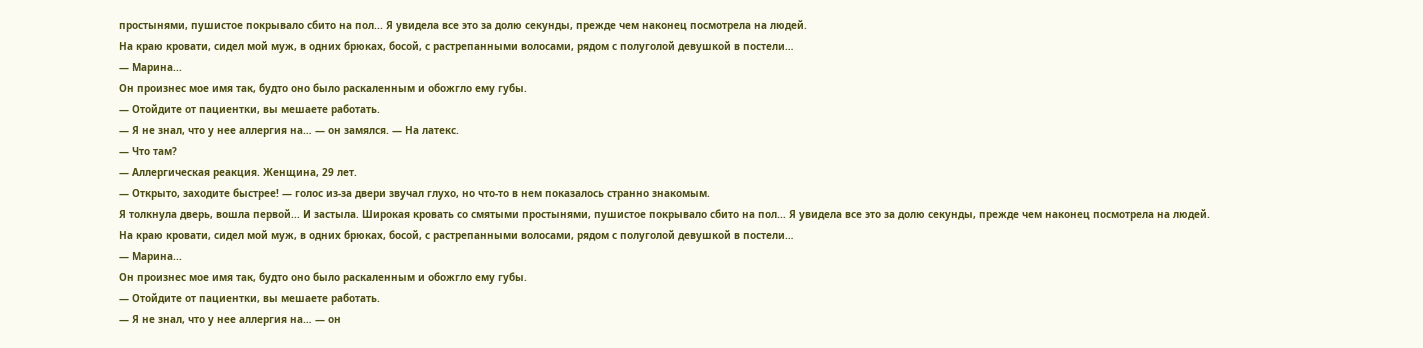простынями, пушистое покрывало сбито на пол... Я увидела все это за долю секунды, прежде чем наконец посмотрела на людей.
На краю кровати, сидел мой муж, в одних брюках, босой, с растрепанными волосами, рядом с полуголой девушкой в постели…
— Марина...
Он произнес мое имя так, будто оно было раскаленным и обожгло ему губы.
— Отойдите от пациентки, вы мешаете работать.
— Я не знал, что у нее аллергия на… — он замялся. — На латекс.
— Что там?
— Аллергическая реакция. Женщина, 29 лет.
— Открыто, заходите быстрее! — голос из-за двери звучал глухо, но что-то в нем показалось странно знакомым.
Я толкнула дверь, вошла первой... И застыла. Широкая кровать со смятыми простынями, пушистое покрывало сбито на пол... Я увидела все это за долю секунды, прежде чем наконец посмотрела на людей.
На краю кровати, сидел мой муж, в одних брюках, босой, с растрепанными волосами, рядом с полуголой девушкой в постели…
— Марина...
Он произнес мое имя так, будто оно было раскаленным и обожгло ему губы.
— Отойдите от пациентки, вы мешаете работать.
— Я не знал, что у нее аллергия на… — он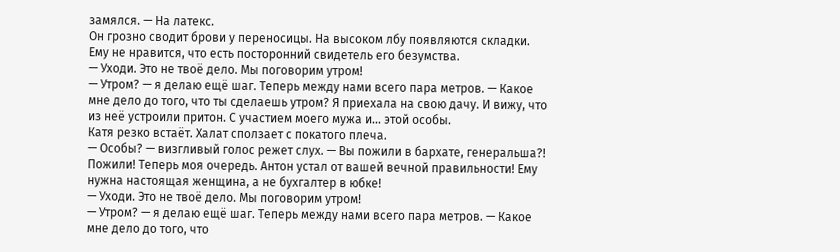замялся. — На латекс.
Он грозно сводит брови у переносицы. На высоком лбу появляются складки. Ему не нравится, что есть посторонний свидетель его безумства.
— Уходи. Это не твоё дело. Мы поговорим утром!
— Утром? — я делаю ещё шаг. Теперь между нами всего пара метров. — Какое мне дело до того, что ты сделаешь утром? Я приехала на свою дачу. И вижу, что из неё устроили притон. С участием моего мужа и… этой особы.
Катя резко встаёт. Халат сползает с покатого плеча.
— Особы? — визгливый голос режет слух. — Вы пожили в бархате, генеральша?! Пожили! Теперь моя очередь. Антон устал от вашей вечной правильности! Ему нужна настоящая женщина, а не бухгалтер в юбке!
— Уходи. Это не твоё дело. Мы поговорим утром!
— Утром? — я делаю ещё шаг. Теперь между нами всего пара метров. — Какое мне дело до того, что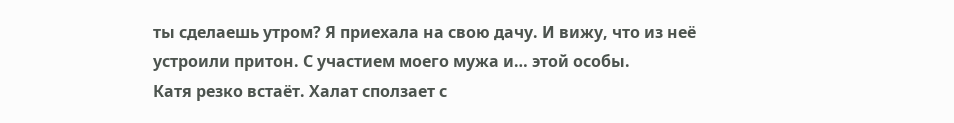ты сделаешь утром? Я приехала на свою дачу. И вижу, что из неё устроили притон. С участием моего мужа и… этой особы.
Катя резко встаёт. Халат сползает с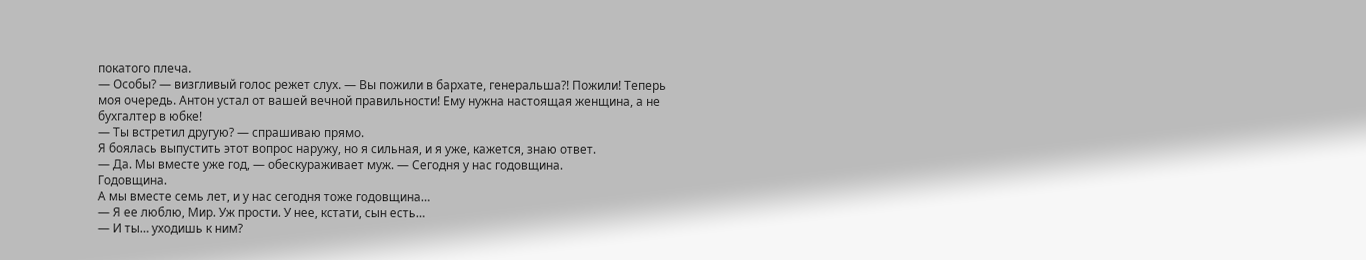покатого плеча.
— Особы? — визгливый голос режет слух. — Вы пожили в бархате, генеральша?! Пожили! Теперь моя очередь. Антон устал от вашей вечной правильности! Ему нужна настоящая женщина, а не бухгалтер в юбке!
— Ты встретил другую? — спрашиваю прямо.
Я боялась выпустить этот вопрос наружу, но я сильная, и я уже, кажется, знаю ответ.
— Да. Мы вместе уже год, — обескураживает муж. — Сегодня у нас годовщина.
Годовщина.
А мы вместе семь лет, и у нас сегодня тоже годовщина…
— Я ее люблю, Мир. Уж прости. У нее, кстати, сын есть…
— И ты… уходишь к ним?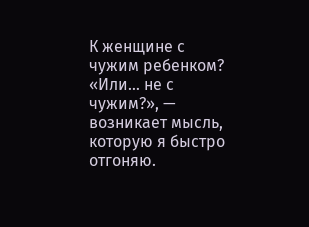К женщине с чужим ребенком?
«Или… не с чужим?», — возникает мысль, которую я быстро отгоняю.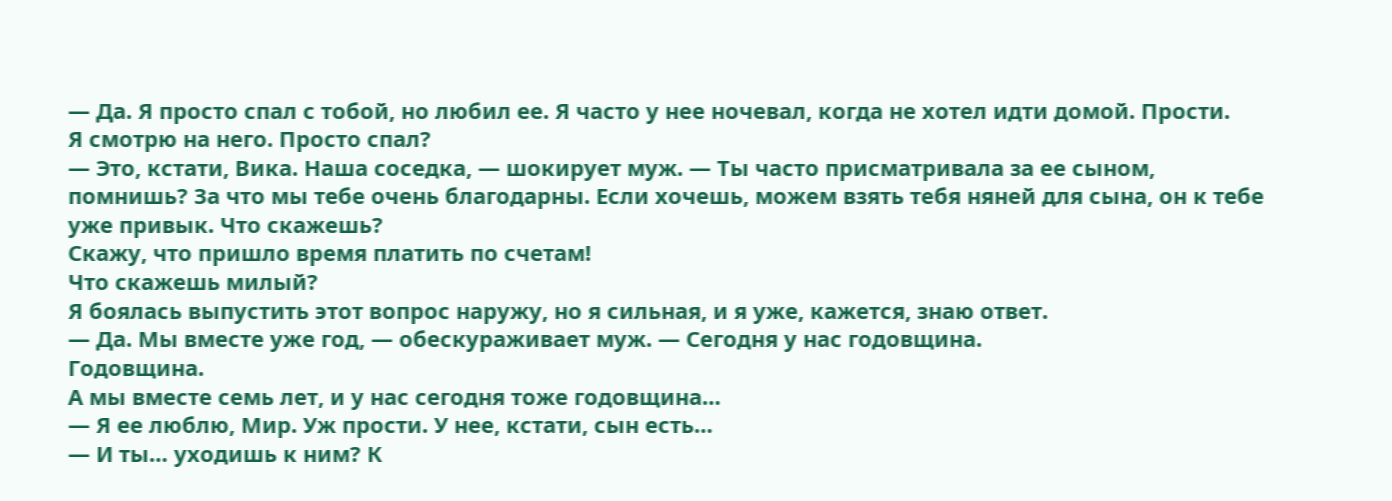— Да. Я просто спал с тобой, но любил ее. Я часто у нее ночевал, когда не хотел идти домой. Прости.
Я смотрю на него. Просто спал?
— Это, кстати, Вика. Наша соседка, — шокирует муж. — Ты часто присматривала за ее сыном, помнишь? За что мы тебе очень благодарны. Если хочешь, можем взять тебя няней для сына, он к тебе уже привык. Что скажешь?
Скажу, что пришло время платить по счетам!
Что скажешь милый?
Я боялась выпустить этот вопрос наружу, но я сильная, и я уже, кажется, знаю ответ.
— Да. Мы вместе уже год, — обескураживает муж. — Сегодня у нас годовщина.
Годовщина.
А мы вместе семь лет, и у нас сегодня тоже годовщина…
— Я ее люблю, Мир. Уж прости. У нее, кстати, сын есть…
— И ты… уходишь к ним? К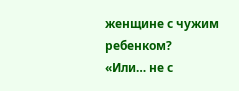женщине с чужим ребенком?
«Или… не с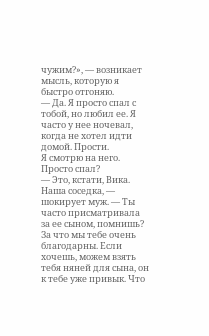чужим?», — возникает мысль, которую я быстро отгоняю.
— Да. Я просто спал с тобой, но любил ее. Я часто у нее ночевал, когда не хотел идти домой. Прости.
Я смотрю на него. Просто спал?
— Это, кстати, Вика. Наша соседка, — шокирует муж. — Ты часто присматривала за ее сыном, помнишь? За что мы тебе очень благодарны. Если хочешь, можем взять тебя няней для сына, он к тебе уже привык. Что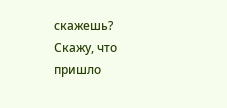скажешь?
Скажу, что пришло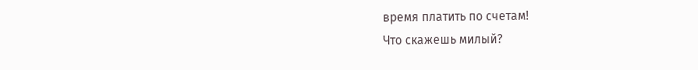время платить по счетам!
Что скажешь милый?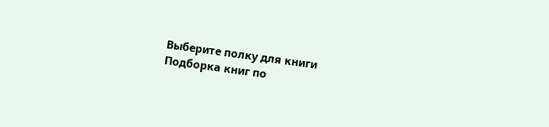Выберите полку для книги
Подборка книг по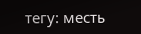тегу: месть